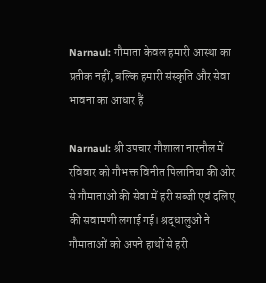Narnaul: गौमाता केवल हमारी आस्था का प्रतीक नहीं, बल्कि हमारी संस्कृति और सेवा भावना का आधार हैं

Narnaul: श्री उपचार गौशाला नारनौल में रविवार को गौभक्त विनीत पिलानिया की ओर से गौमाताओं की सेवा में हरी सब्जी एवं दलिए की सवामणी लगाई गई। श्रद्धालुओं ने गौमाताओं को अपने हाथों से हरी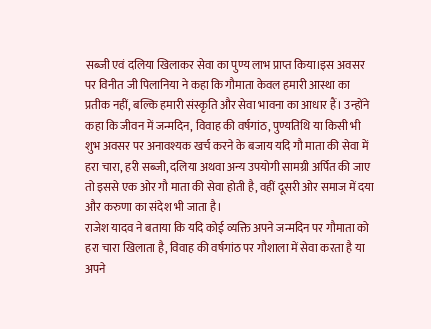सब्जी एवं दलिया खिलाकर सेवा का पुण्य लाभ प्राप्त किया।इस अवसर पर विनीत जी पिलानिया ने कहा कि गौमाता केवल हमारी आस्था का प्रतीक नहीं, बल्कि हमारी संस्कृति और सेवा भावना का आधार हैं। उन्होंने कहा कि जीवन में जन्मदिन, विवाह की वर्षगांठ, पुण्यतिथि या किसी भी शुभ अवसर पर अनावश्यक खर्च करने के बजाय यदि गौ माता की सेवा में हरा चारा, हरी सब्जी, दलिया अथवा अन्य उपयोगी सामग्री अर्पित की जाए तो इससे एक ओर गौ माता की सेवा होती है, वहीं दूसरी ओर समाज में दया और करुणा का संदेश भी जाता है।
राजेश यादव ने बताया कि यदि कोई व्यक्ति अपने जन्मदिन पर गौमाता को हरा चारा खिलाता है, विवाह की वर्षगांठ पर गौशाला में सेवा करता है या अपने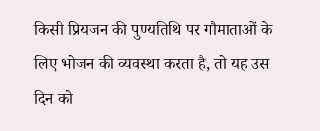किसी प्रियजन की पुण्यतिथि पर गौमाताओं के लिए भोजन की व्यवस्था करता है, तो यह उस दिन को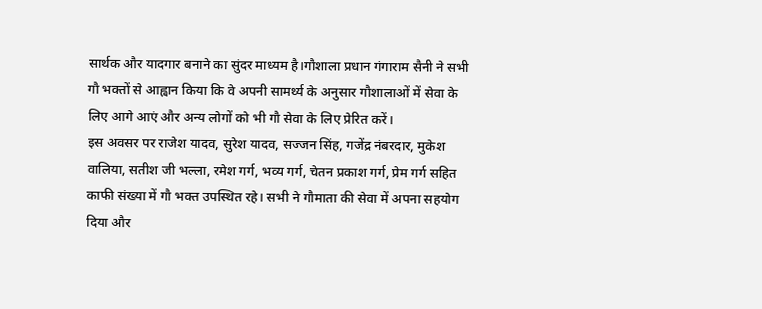सार्थक और यादगार बनाने का सुंदर माध्यम है।गौशाला प्रधान गंगाराम सैनी ने सभी गौ भक्तों से आह्वान किया कि वे अपनी सामर्थ्य के अनुसार गौशालाओं में सेवा के लिए आगे आएं और अन्य लोगों को भी गौ सेवा के लिए प्रेरित करें।
इस अवसर पर राजेश यादव, सुरेश यादव, सज्जन सिंह, गजेंद्र नंबरदार, मुकेश वालिया, सतीश जी भल्ला, रमेश गर्ग, भव्य गर्ग, चेतन प्रकाश गर्ग, प्रेम गर्ग सहित काफी संख्या में गौ भक्त उपस्थित रहे। सभी ने गौमाता की सेवा में अपना सहयोग दिया और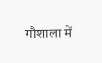गौशाला में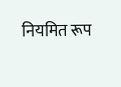नियमित रूप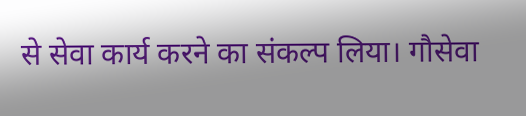से सेवा कार्य करने का संकल्प लिया। गौसेवा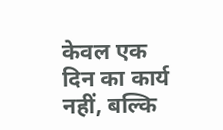केवल एक दिन का कार्य नहीं, बल्कि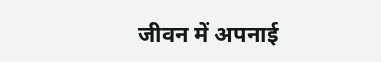जीवन में अपनाई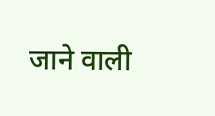जाने वाली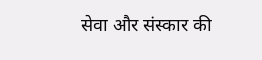सेवा और संस्कार की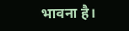भावना है।